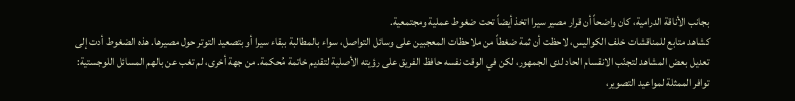بجانب الأناقة الدرامية، كان واضحاً أن قرار مصير سيرا اتخذ أيضاً تحت ضغوط عملية ومجتمعية.
كشاهد متابع للمناقشات خلف الكواليس، لاحظت أن ثمة ضغطاً من ملاحظات المعجبين على وسائل التواصل، سواء بالمطالبة ببقاء سيرا أو بتصعيد التوتر حول مصيرها. هذه الضغوط أدت إلى تعديل بعض المشاهد لتجنّب الانقسام الحاد لدى الجمهور، لكن في الوقت نفسه حافظ الفريق على رؤيته الأصلية لتقديم خاتمة مُحكمة. من جهة أخرى، لم تغب عن بالهم المسائل اللوجستية: توافر الممثلة لمواعيد التصوير،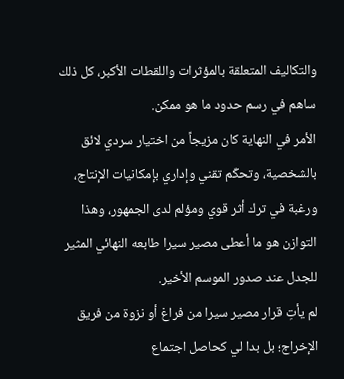والتكاليف المتعلقة بالمؤثرات واللقطات الأكبر، كل ذلك ساهم في رسم حدود ما هو ممكن.
الأمر في النهاية كان مزيجاً من اختيار سردي لائق بالشخصية، وتحكّم تقني وإداري بإمكانيات الإنتاج، ورغبة في ترك أثر قوي ومؤلم لدى الجمهور، وهذا التوازن هو ما أعطى مصير سيرا طابعه النهائي المثير للجدل عند صدور الموسم الأخير.
لم يأتِ قرار مصير سيرا من فراغ أو نزوة من فريق الإخراج؛ بل بدا لي كحاصل اجتماع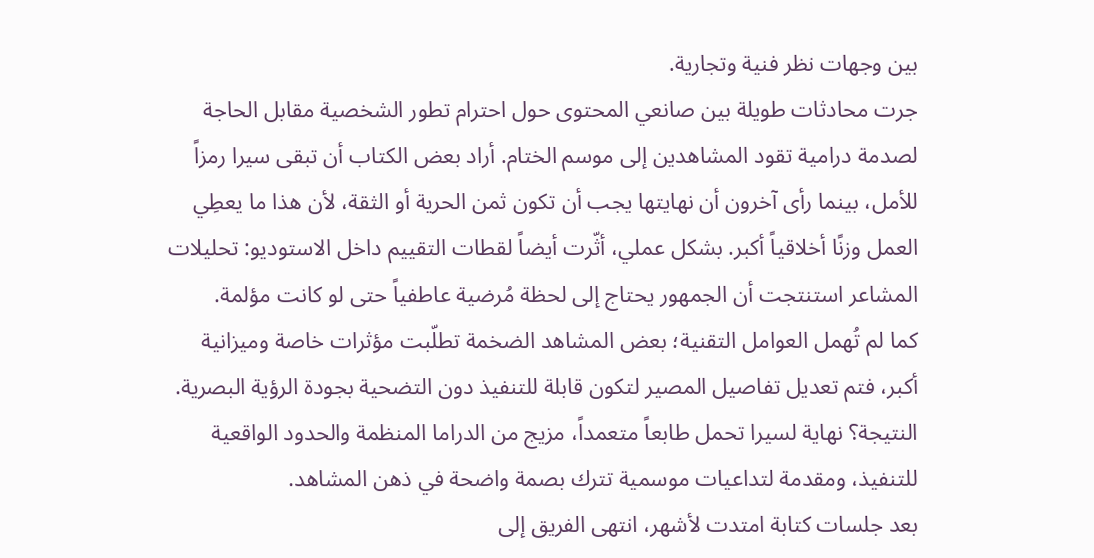بين وجهات نظر فنية وتجارية.
جرت محادثات طويلة بين صانعي المحتوى حول احترام تطور الشخصية مقابل الحاجة لصدمة درامية تقود المشاهدين إلى موسم الختام. أراد بعض الكتاب أن تبقى سيرا رمزاً للأمل، بينما رأى آخرون أن نهايتها يجب أن تكون ثمن الحرية أو الثقة، لأن هذا ما يعطِي العمل وزنًا أخلاقياً أكبر. بشكل عملي، أثّرت أيضاً لقطات التقييم داخل الاستوديو: تحليلات المشاعر استنتجت أن الجمهور يحتاج إلى لحظة مُرضية عاطفياً حتى لو كانت مؤلمة.
كما لم تُهمل العوامل التقنية؛ بعض المشاهد الضخمة تطلّبت مؤثرات خاصة وميزانية أكبر، فتم تعديل تفاصيل المصير لتكون قابلة للتنفيذ دون التضحية بجودة الرؤية البصرية. النتيجة؟ نهاية لسيرا تحمل طابعاً متعمداً، مزيج من الدراما المنظمة والحدود الواقعية للتنفيذ، ومقدمة لتداعيات موسمية تترك بصمة واضحة في ذهن المشاهد.
بعد جلسات كتابة امتدت لأشهر، انتهى الفريق إلى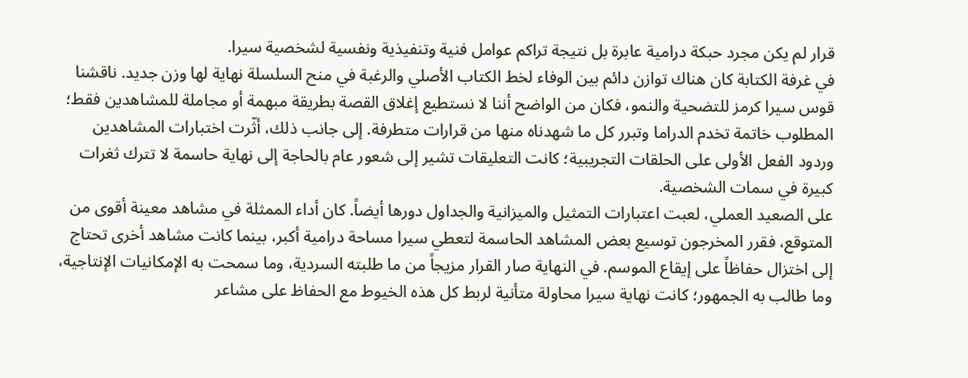قرار لم يكن مجرد حبكة درامية عابرة بل نتيجة تراكم عوامل فنية وتنفيذية ونفسية لشخصية سيرا.
في غرفة الكتابة كان هناك توازن دائم بين الوفاء لخط الكتاب الأصلي والرغبة في منح السلسلة نهاية لها وزن جديد. ناقشنا قوس سيرا كرمز للتضحية والنمو، فكان من الواضح أننا لا نستطيع إغلاق القصة بطريقة مبهمة أو مجاملة للمشاهدين فقط؛ المطلوب خاتمة تخدم الدراما وتبرر كل ما شهدناه منها من قرارات متطرفة. إلى جانب ذلك، أثّرت اختبارات المشاهدين وردود الفعل الأولى على الحلقات التجريبية؛ كانت التعليقات تشير إلى شعور عام بالحاجة إلى نهاية حاسمة لا تترك ثغرات كبيرة في سمات الشخصية.
على الصعيد العملي، لعبت اعتبارات التمثيل والميزانية والجداول دورها أيضاً. كان أداء الممثلة في مشاهد معينة أقوى من المتوقع، فقرر المخرجون توسيع بعض المشاهد الحاسمة لتعطي سيرا مساحة درامية أكبر، بينما كانت مشاهد أخرى تحتاج إلى اختزال حفاظاً على إيقاع الموسم. في النهاية صار القرار مزيجاً من ما طلبته السردية، وما سمحت به الإمكانيات الإنتاجية، وما طالب به الجمهور؛ كانت نهاية سيرا محاولة متأنية لربط كل هذه الخيوط مع الحفاظ على مشاعر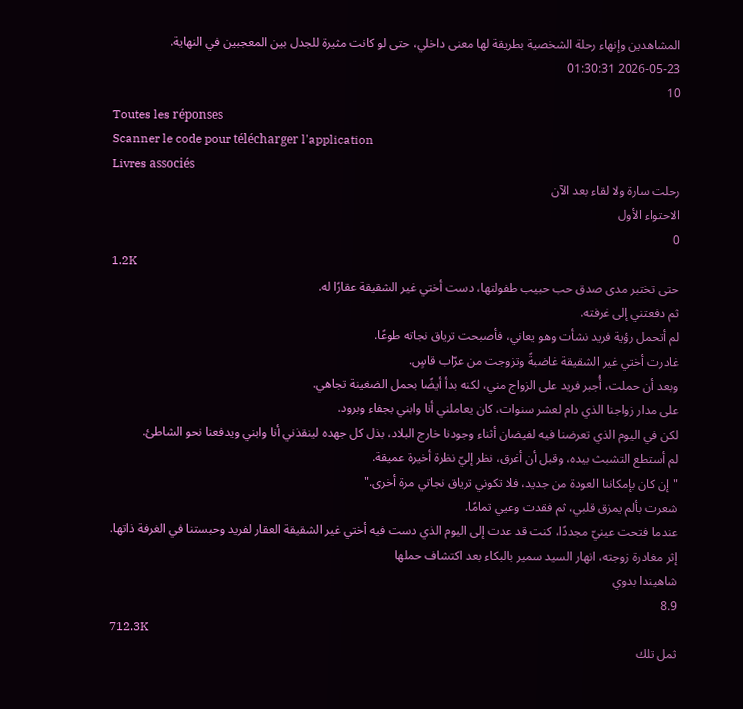المشاهدين وإنهاء رحلة الشخصية بطريقة لها معنى داخلي، حتى لو كانت مثيرة للجدل بين المعجبين في النهاية.
2026-05-23 01:30:31
10
Toutes les réponses
Scanner le code pour télécharger l'application
Livres associés
رحلت سارة ولا لقاء بعد الآن
الاحتواء الأول
0
1.2K
حتى تختبر مدى صدق حب حبيب طفولتها، دست أختي غير الشقيقة عقارًا له.
ثم دفعتني إلى غرفته.
لم أتحمل رؤية فريد نشأت وهو يعاني، فأصبحت ترياق نجاته طوعًا.
غادرت أختي غير الشقيقة غاضبةً وتزوجت من عرّاب قاسٍ.
وبعد أن حملت، أُجبر فريد على الزواج مني، لكنه بدأ أيضًا بحمل الضغينة تجاهي.
على مدار زواجنا الذي دام لعشر سنوات، كان يعاملني أنا وابني بجفاء وبرود.
لكن في اليوم الذي تعرضنا فيه لفيضان أثناء وجودنا خارج البلاد، بذل كل جهده لينقذني أنا وابني ويدفعنا نحو الشاطئ.
لم أستطع التشبث بيده، وقبل أن أغرق، نظر إليّ نظرة أخيرة عميقة.
"إن كان بإمكاننا العودة من جديد، فلا تكوني ترياق نجاتي مرة أخرى."
شعرت بألم يمزق قلبي، ثم فقدت وعيي تمامًا.
عندما فتحت عينيّ مجددًا، كنت قد عدت إلى اليوم الذي دست فيه أختي غير الشقيقة العقار لفريد وحبستنا في الغرفة ذاتها.
إثر مغادرة زوجته، انهار السيد سمير بالبكاء بعد اكتشاف حملها
شاهيندا بدوي
8.9
712.3K
ثمل تلك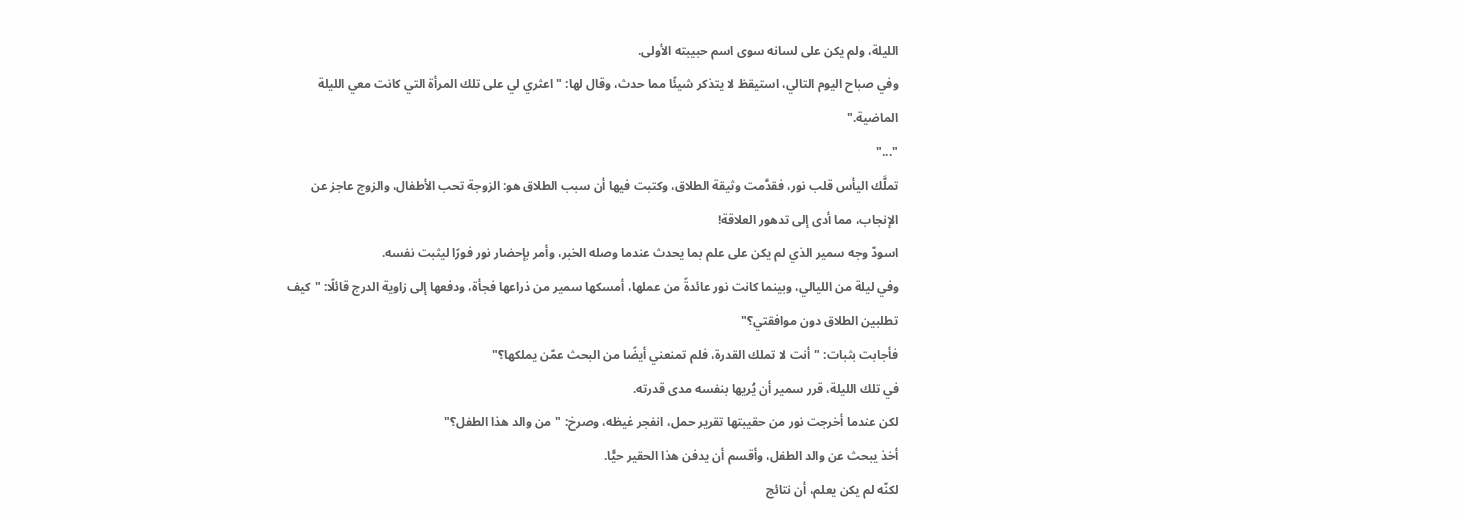الليلة، ولم يكن على لسانه سوى اسم حبيبته الأولى.
وفي صباح اليوم التالي، استيقظ لا يتذكر شيئًا مما حدث، وقال لها: "اعثري لي على تلك المرأة التي كانت معي الليلة الماضية."
"..."
تملَّك اليأس قلب نور، فقدَّمت وثيقة الطلاق، وكتبت فيها أن سبب الطلاق هو: الزوجة تحب الأطفال، والزوج عاجز عن الإنجاب، مما أدى إلى تدهور العلاقة!
اسودّ وجه سمير الذي لم يكن على علم بما يحدث عندما وصله الخبر، وأمر بإحضار نور فورًا ليثبت نفسه.
وفي ليلة من الليالي، وبينما كانت نور عائدةً من عملها، أمسكها سمير من ذراعها فجأة، ودفعها إلى زاوية الدرج قائلًا: "كيف تطلبين الطلاق دون موافقتي؟"
فأجابت بثبات: "أنت لا تملك القدرة، فلم تمنعني أيضًا من البحث عمّن يملكها؟"
في تلك الليلة، قرر سمير أن يُريها بنفسه مدى قدرته.
لكن عندما أخرجت نور من حقيبتها تقرير حمل، انفجر غيظه، وصرخ: "من والد هذا الطفل؟"
أخذ يبحث عن والد الطفل، وأقسم أن يدفن هذا الحقير حيًّا.
لكنّه لم يكن يعلم، أن نتائج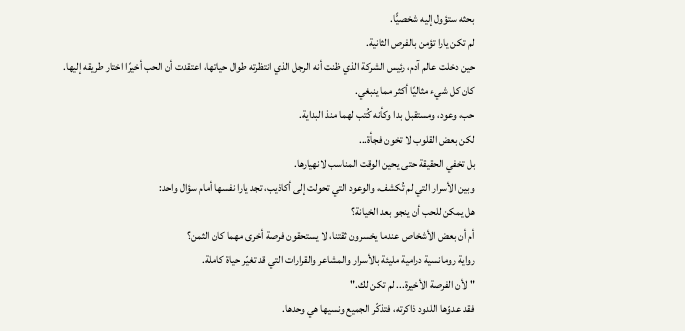بحثه ستؤول إليه شخصيًّا.
لم تكن يارا تؤمن بالفرص الثانية.
حين دخلت عالم آدم، رئيس الشركة الذي ظنت أنه الرجل الذي انتظرته طوال حياتها، اعتقدت أن الحب أخيرًا اختار طريقه إليها.
كان كل شيء مثاليًا أكثر مما ينبغي.
حب، وعود، ومستقبل بدا وكأنه كُتب لهما منذ البداية.
لكن بعض القلوب لا تخون فجأة...
بل تخفي الحقيقة حتى يحين الوقت المناسب لانهيارها.
وبين الأسرار التي لم تُكشف، والوعود التي تحولت إلى أكاذيب، تجد يارا نفسها أمام سؤال واحد:
هل يمكن للحب أن ينجو بعد الخيانة؟
أم أن بعض الأشخاص عندما يخسرون ثقتنا، لا يستحقون فرصة أخرى مهما كان الثمن؟
رواية رومانسية درامية مليئة بالأسرار والمشاعر والقرارات التي قد تغيّر حياة كاملة.
"لأن الفرصة الأخيرة... لم تكن لك."
فقد عدوّها اللدود ذاكرته، فتذكّر الجميع ونسيها هي وحدها.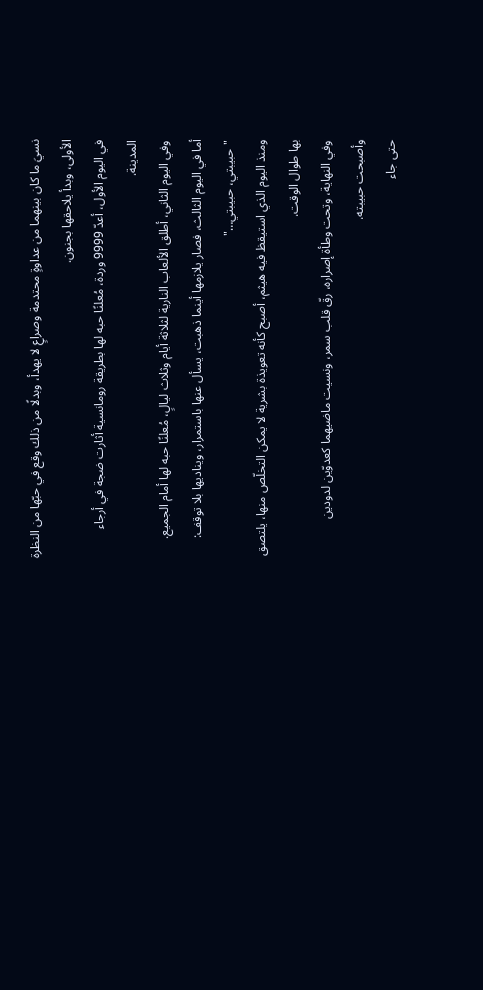نسيَ ما كان بينهما من عداوةٍ محتدمة وصراعٍ لا يهدأ، وبدلًا من ذلك وقع في حبّها من النظرة الأولى، وبدأ يلاحقها بجنون.
في اليوم الأول، أعدّ 9999 وردة، مُعلنًا حبه لها بطريقة رومانسية أثارت ضجة في أرجاء المدينة.
وفي اليوم الثاني، أطلق الألعاب النارية لثلاثة أيام وثلاث ليالٍ، مُعلنًا حبه لها أمام الجميع.
أما في اليوم الثالث، فصار يلازمها أينما ذهبت، يسأل عنها باستمرار، ويناديها بلا توقف: "حبيبتي، حبيبتي…"
ومنذ اليوم الذي استيقظ فيه هيثم، أصبح كأنه تعويذة بشرية لا يمكن التخلّص منها، يلتصق بها طوال الوقت.
وفي النهاية، وتحت وطأة إصراره، رقّ قلب سمر، ونسيت ماضيهما كعدوّين لدودين وأصبحت حبيبته.
حتى جاء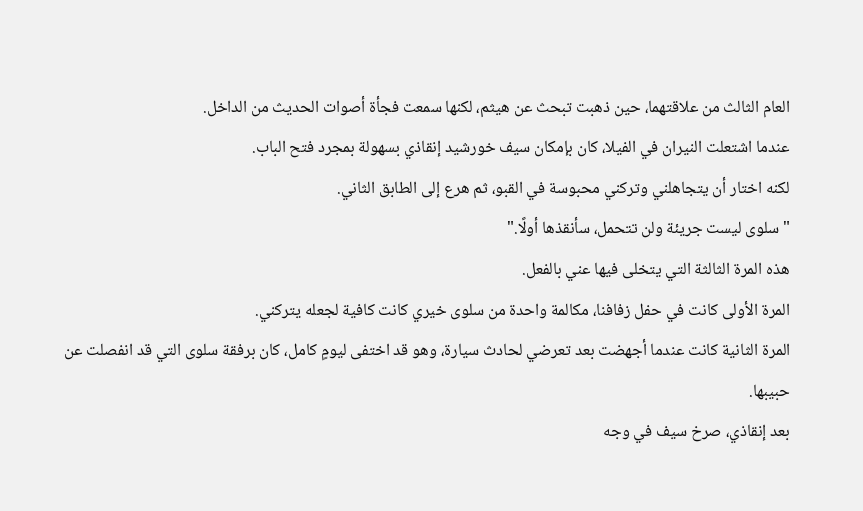العام الثالث من علاقتهما، حين ذهبت تبحث عن هيثم، لكنها سمعت فجأة أصوات الحديث من الداخل.
عندما اشتعلت النيران في الفيلا، كان بإمكان سيف خورشيد إنقاذي بسهولة بمجرد فتح الباب.
لكنه اختار أن يتجاهلني وتركني محبوسة في القبو، ثم هرع إلى الطابق الثاني.
"سلوى ليست جريئة ولن تتحمل، سأنقذها أولًا."
هذه المرة الثالثة التي يتخلى فيها عني بالفعل.
المرة الأولى كانت في حفل زفافنا، مكالمة واحدة من سلوى خيري كانت كافية لجعله يتركني.
المرة الثانية كانت عندما أجهضت بعد تعرضي لحادث سيارة، وهو قد اختفى ليومٍ كامل، كان برفقة سلوى التي قد انفصلت عن حبيبها.
بعد إنقاذي، صرخ سيف في وجه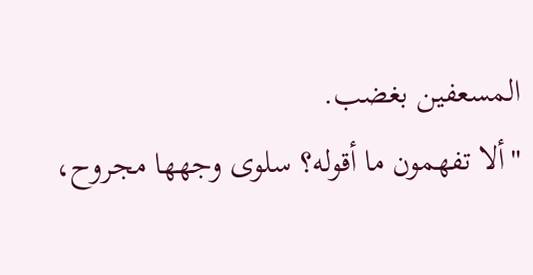المسعفين بغضب.
"ألا تفهمون ما أقوله؟ سلوى وجهها مجروح،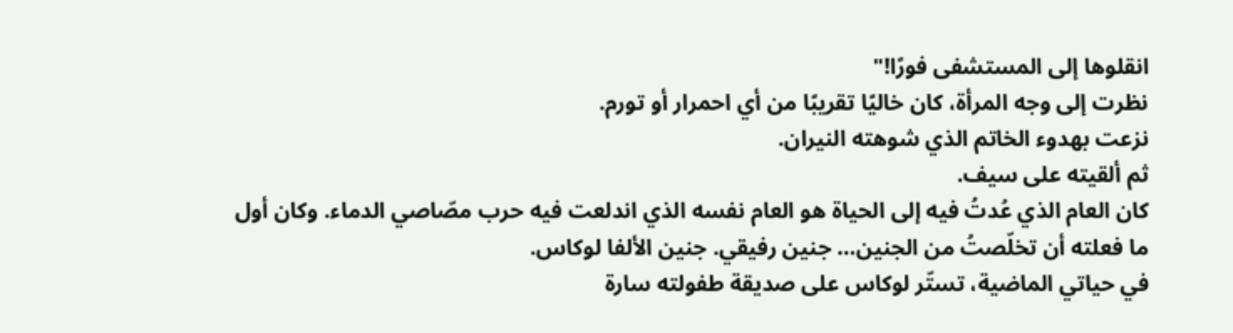انقلوها إلى المستشفى فورًا!"
نظرت إلى وجه المرأة، كان خاليًا تقريبًا من أي احمرار أو تورم.
نزعت بهدوء الخاتم الذي شوهته النيران.
ثم ألقيته على سيف.
كان العام الذي عُدتُ فيه إلى الحياة هو العام نفسه الذي اندلعت فيه حرب مصّاصي الدماء. وكان أول ما فعلته أن تخلّصتُ من الجنين… جنين رفيقي. جنين الألفا لوكاس.
في حياتي الماضية، تستّر لوكاس على صديقة طفولته سارة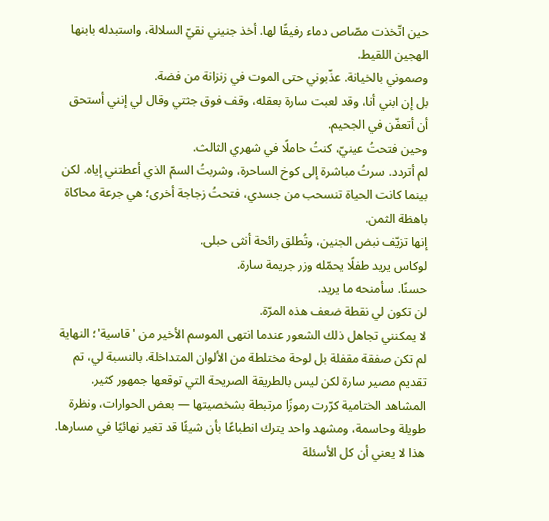حين اتّخذت مصّاص دماء رفيقًا لها. أخذ جنيني نقيّ السلالة، واستبدله بابنها الهجين اللقيط.
وصموني بالخيانة. عذّبوني حتى الموت في زنزانة من فضة.
بل إن ابني أنا، وقد لعبت سارة بعقله، وقف فوق جثتي وقال لي إنني أستحق أن أتعفّن في الجحيم.
وحين فتحتُ عينيّ، كنتُ حاملًا في شهري الثالث.
لم أتردد. سرتُ مباشرة إلى كوخ الساحرة، وشربتُ السمّ الذي أعطتني إياه. لكن بينما كانت الحياة تنسحب من جسدي، فتحتُ زجاجة أخرى؛ هي جرعة محاكاة باهظة الثمن.
إنها تزيّف نبض الجنين، وتُطلق رائحة أنثى حبلى.
لوكاس يريد طفلًا يحمّله وزر جريمة سارة.
حسنًا. سأمنحه ما يريد.
لن تكون لي نقطة ضعف هذه المرّة.
لا يمكنني تجاهل ذلك الشعور عندما انتهى الموسم الأخير من 'قاسية'؛ النهاية لم تكن صفقة مقفلة بل لوحة مختلطة من الألوان المتداخلة. بالنسبة لي، تم تقديم مصير سارة لكن ليس بالطريقة الصريحة التي توقعها جمهور كثير.
المشاهد الختامية كرّرت رموزًا مرتبطة بشخصيتها — بعض الحوارات، ونظرة طويلة وحاسمة، ومشهد واحد يترك انطباعًا بأن شيئًا قد تغير نهائيًا في مسارها. هذا لا يعني أن كل الأسئلة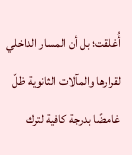أُغلقت؛ بل أن المسار الداخلي لقرارها والمآلات الثانوية ظلّ غامضًا بدرجة كافية لترك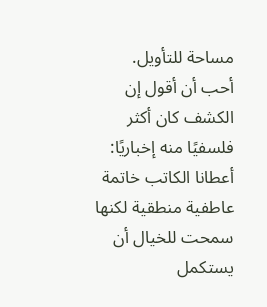مساحة للتأويل.
أحب أن أقول إن الكشف كان أكثر فلسفيًا منه إخباريًا: أعطانا الكاتب خاتمة عاطفية منطقية لكنها سمحت للخيال أن يستكمل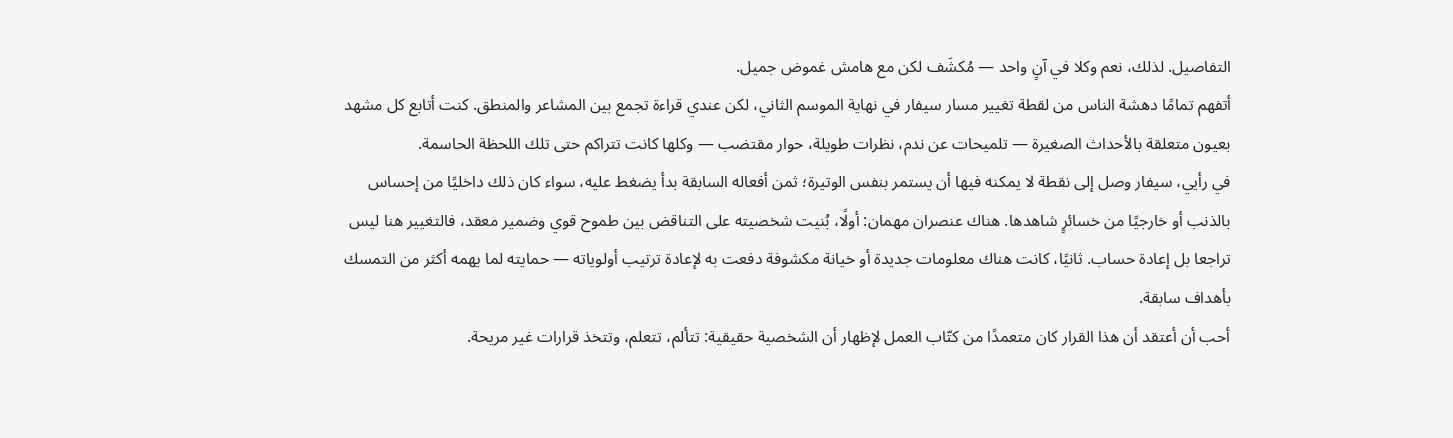التفاصيل. لذلك، نعم وكلا في آنٍ واحد — مُكشَف لكن مع هامش غموض جميل.
أتفهم تمامًا دهشة الناس من لقطة تغيير مسار سيفار في نهاية الموسم الثاني، لكن عندي قراءة تجمع بين المشاعر والمنطق. كنت أتابع كل مشهد بعيون متعلقة بالأحداث الصغيرة — تلميحات عن ندم، نظرات طويلة، حوار مقتضب — وكلها كانت تتراكم حتى تلك اللحظة الحاسمة.
في رأيي، سيفار وصل إلى نقطة لا يمكنه فيها أن يستمر بنفس الوتيرة؛ ثمن أفعاله السابقة بدأ يضغط عليه، سواء كان ذلك داخليًا من إحساس بالذنب أو خارجيًا من خسائرٍ شاهدها. هناك عنصران مهمان: أولًا، بُنيت شخصيته على التناقض بين طموح قوي وضمير معقد، فالتغيير هنا ليس تراجعا بل إعادة حساب. ثانيًا، كانت هناك معلومات جديدة أو خيانة مكشوفة دفعت به لإعادة ترتيب أولوياته — حمايته لما يهمه أكثر من التمسك بأهداف سابقة.
أحب أن أعتقد أن هذا القرار كان متعمدًا من كتّاب العمل لإظهار أن الشخصية حقيقية: تتألم، تتعلم، وتتخذ قرارات غير مريحة.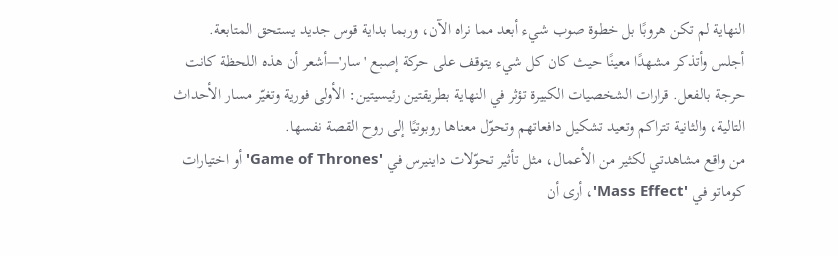النهاية لم تكن هروبًا بل خطوة صوب شيء أبعد مما نراه الآن، وربما بداية قوس جديد يستحق المتابعة.
أجلس وأتذكر مشهدًا معينًا حيث كان كل شيء يتوقف على حركة إصبع 'سار'—أشعر أن هذه اللحظة كانت حرجة بالفعل. قرارات الشخصيات الكبيرة تؤثر في النهاية بطريقتين رئيسيتين: الأولى فورية وتغيّر مسار الأحداث التالية، والثانية تتراكم وتعيد تشكيل دافعاتهم وتحوّل معناها روبوتيًا إلى روح القصة نفسها.
من واقع مشاهدتي لكثير من الأعمال، مثل تأثير تحوّلات داينيرس في 'Game of Thrones' أو اختيارات كوماتو في 'Mass Effect'، أرى أن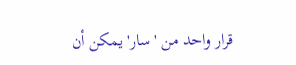قرار واحد من 'سار' يمكن أن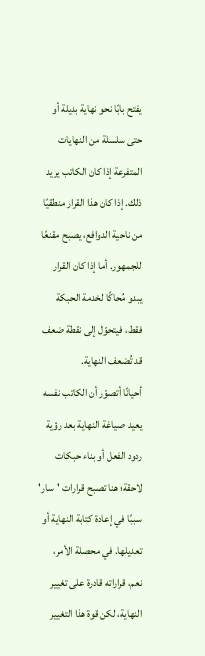يفتح بابًا نحو نهاية بديلة أو حتى سلسلة من النهايات المتفرعة إذا كان الكاتب يريد ذلك. إذا كان هذا القرار منطقيًا من ناحية الدوافع، يصبح مقنعًا للجمهور. أما إذا كان القرار يبدو مُحاكًا لخدمة الحبكة فقط، فيتحوّل إلى نقطة ضعف قد تُضعف النهاية.
أحيانًا أتصوّر أن الكاتب نفسه يعيد صياغة النهاية بعد رؤية ردود الفعل أو بناء حبكات لاحقة؛ هنا تصبح قرارات 'سار' سببًا في إعادة كتابة النهاية أو تعديلها. في محصلة الأمر، نعم، قراراته قادرة على تغيير النهاية، لكن قوة هذا التغيير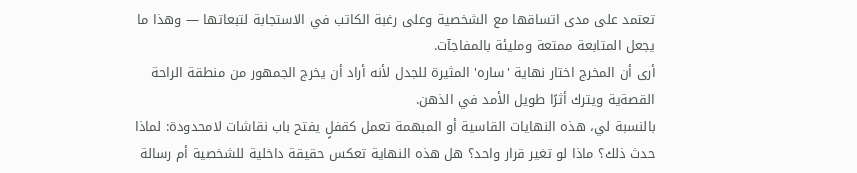تعتمد على مدى اتساقها مع الشخصية وعلى رغبة الكاتب في الاستجابة لتبعاتها — وهذا ما يجعل المتابعة ممتعة ومليئة بالمفاجآت.
أرى أن المخرج اختار نهاية 'ساره' المثيرة للجدل لأنه أراد أن يخرج الجمهور من منطقة الراحة القصةية ويترك أثرًا طويل الأمد في الذهن.
بالنسبة لي، هذه النهايات القاسية أو المبهمة تعمل كقفلٍ يفتح باب نقاشات لامحدودة: لماذا حدث ذلك؟ ماذا لو تغير قرار واحد؟ هل هذه النهاية تعكس حقيقة داخلية للشخصية أم رسالة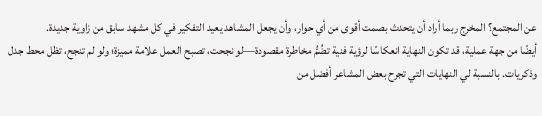عن المجتمع؟ المخرج ربما أراد أن يتحدث بصمت أقوى من أي حوار، وأن يجعل المشاهد يعيد التفكير في كل مشهد سابق من زاوية جديدة.
أيضًا من جهة عملية، قد تكون النهاية انعكاسًا لرؤية فنية تضُمُّ مخاطرة مقصودة—لو نجحت، تصبح العمل علامة مميزة؛ ولو لم تنجح، تظل محط جدل وذكريات. بالنسبة لي النهايات التي تجرح بعض المشاعر أفضل من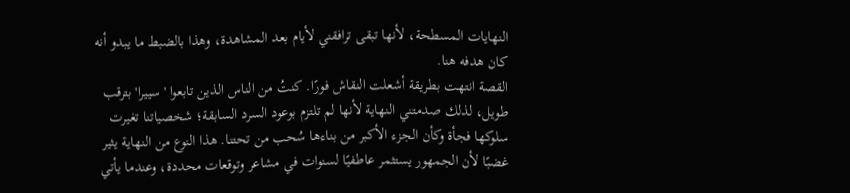النهايات المسطحة، لأنها تبقى ترافقني لأيام بعد المشاهدة، وهذا بالضبط ما يبدو أنه كان هدفه هنا.
القصة انتهت بطريقة أشعلت النقاش فورًا. كنتُ من الناس الذين تابعوا 'سييرا' بترقب طويل، لذلك صدمتني النهاية لأنها لم تلتزم بوعود السرد السابقة؛ شخصياتنا تغيرت سلوكها فجأة وكأن الجزء الأكبر من بناءها سُحب من تحتنا. هذا النوع من النهاية يثير غضبًا لأن الجمهور يستثمر عاطفيًا لسنوات في مشاعر وتوقعات محددة، وعندما يأتي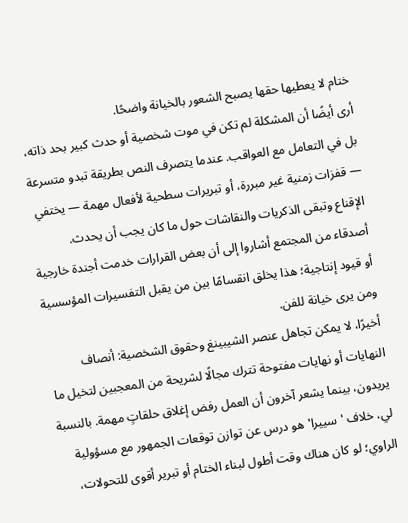ختام لا يعطيها حقها يصبح الشعور بالخيانة واضحًا.
أرى أيضًا أن المشكلة لم تكن في موت شخصية أو حدث كبير بحد ذاته، بل في التعامل مع العواقب. عندما يتصرف النص بطريقة تبدو متسرعة — قفزات زمنية غير مبررة، أو تبريرات سطحية لأفعال مهمة — يختفي الإقناع وتبقى الذكريات والنقاشات حول ما كان يجب أن يحدث. أصدقاء من المجتمع أشاروا إلى أن بعض القرارات خدمت أجندة خارجية أو قيود إنتاجية؛ هذا يخلق انقسامًا بين من يقبل التفسيرات المؤسسية ومن يرى خيانة للفن.
أخيرًا، لا يمكن تجاهل عنصر الشيبينغ وحقوق الشخصية: أنصاف النهايات أو نهايات مفتوحة تترك مجالًا لشريحة من المعجبين لتخيل ما يريدون، بينما يشعر آخرون أن العمل رفض إغلاق حلقاتٍ مهمة. بالنسبة لي، خلاف 'سييرا' هو درس عن توازن توقعات الجمهور مع مسؤولية الراوي؛ لو كان هناك وقت أطول لبناء الختام أو تبرير أقوى للتحولات،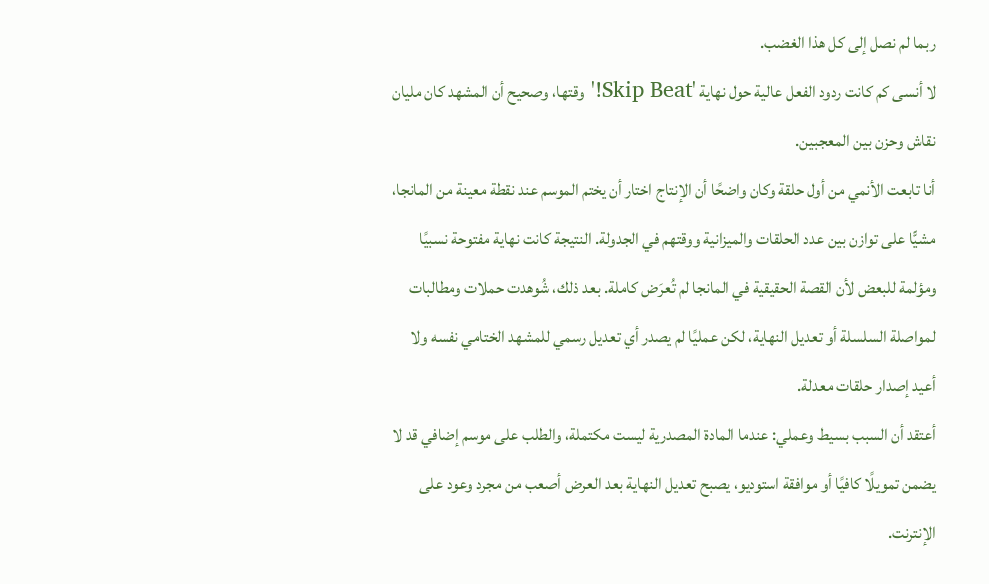ربما لم نصل إلى كل هذا الغضب.
لا أنسى كم كانت ردود الفعل عالية حول نهاية 'Skip Beat!' وقتها، وصحيح أن المشهد كان مليان نقاش وحزن بين المعجبين.
أنا تابعت الأنمي من أول حلقة وكان واضحًا أن الإنتاج اختار أن يختم الموسم عند نقطة معينة من المانجا، مشيًّا على توازن بين عدد الحلقات والميزانية ووقتهم في الجدولة. النتيجة كانت نهاية مفتوحة نسبيًا ومؤلمة للبعض لأن القصة الحقيقية في المانجا لم تُعرَض كاملة. بعد ذلك، شُوهدت حملات ومطالبات لمواصلة السلسلة أو تعديل النهاية، لكن عمليًا لم يصدر أي تعديل رسمي للمشهد الختامي نفسه ولا أعيد إصدار حلقات معدلة.
أعتقد أن السبب بسيط وعملي: عندما المادة المصدرية ليست مكتملة، والطلب على موسم إضافي قد لا يضمن تمويلًا كافيًا أو موافقة استوديو، يصبح تعديل النهاية بعد العرض أصعب من مجرد وعود على الإنترنت.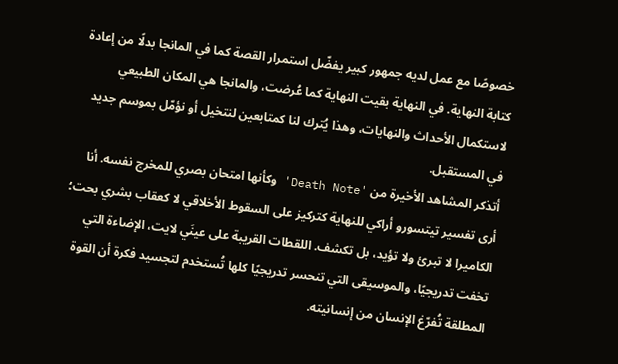خصوصًا مع عمل لديه جمهور كبير يفضّل استمرار القصة كما في المانجا بدلًا من إعادة كتابة النهاية. في النهاية بقيت النهاية كما عُرضت، والمانجا هي المكان الطبيعي لاستكمال الأحداث والنهايات، وهذا يُترك لنا كمتابعين لنتخيل أو نؤمّل بموسم جديد في المستقبل.
أتذكر المشاهد الأخيرة من 'Death Note' وكأنها امتحان بصري للمخرج نفسه. أنا أرى تفسير تيتسورو أراكي للنهاية كتركيز على السقوط الأخلاقي لا كعقاب بشري بحت؛ الكاميرا لا تبرئ ولا تؤيد، بل تكشف. اللقطات القريبة على عينَي لايت، الإضاءة التي تخفت تدريجيًا، والموسيقى التي تنحسر تدريجيًا كلها تُستخدم لتجسيد فكرة أن القوة المطلقة تُفرّغ الإنسان من إنسانيته.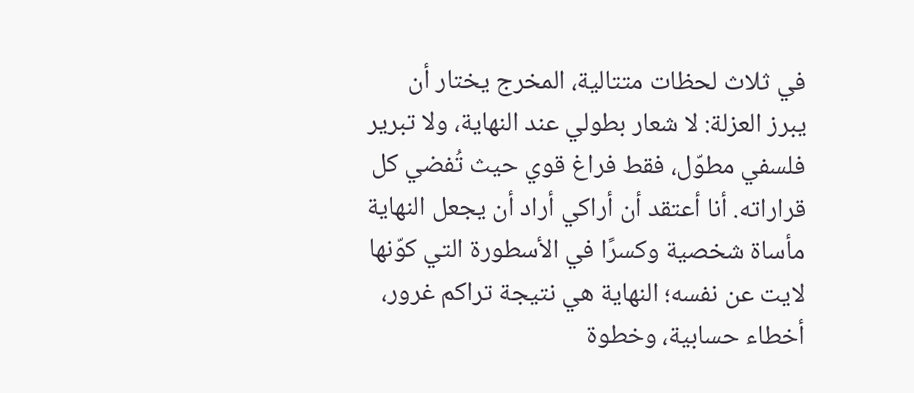في ثلاث لحظات متتالية، المخرج يختار أن يبرز العزلة: لا شعار بطولي عند النهاية، ولا تبرير فلسفي مطوّل، فقط فراغ قوي حيث تُفضي كل قراراته. أنا أعتقد أن أراكي أراد أن يجعل النهاية مأساة شخصية وكسرًا في الأسطورة التي كوّنها لايت عن نفسه؛ النهاية هي نتيجة تراكم غرور، أخطاء حسابية، وخطوة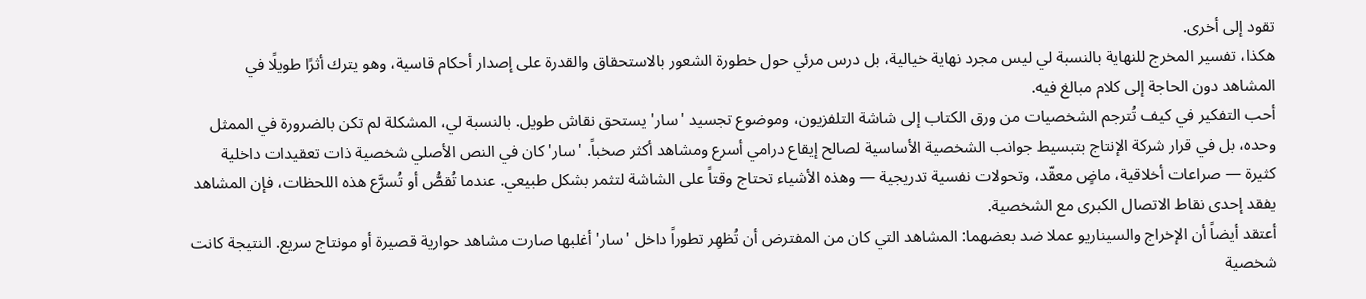تقود إلى أخرى.
هكذا، تفسير المخرج للنهاية بالنسبة لي ليس مجرد نهاية خيالية، بل درس مرئي حول خطورة الشعور بالاستحقاق والقدرة على إصدار أحكام قاسية، وهو يترك أثرًا طويلًا في المشاهد دون الحاجة إلى كلام مبالغ فيه.
أحب التفكير في كيف تُترجم الشخصيات من ورق الكتاب إلى شاشة التلفزيون، وموضوع تجسيد 'سار' يستحق نقاش طويل. بالنسبة لي، المشكلة لم تكن بالضرورة في الممثل وحده، بل في قرار شركة الإنتاج بتبسيط جوانب الشخصية الأساسية لصالح إيقاع درامي أسرع ومشاهد أكثر صخباً. 'سار' كان في النص الأصلي شخصية ذات تعقيدات داخلية كثيرة — صراعات أخلاقية، ماضٍ معقّد، وتحولات نفسية تدريجية — وهذه الأشياء تحتاج وقتاً على الشاشة لتثمر بشكل طبيعي. عندما تُقصُّ أو تُسرَّع هذه اللحظات، فإن المشاهد يفقد إحدى نقاط الاتصال الكبرى مع الشخصية.
أعتقد أيضاً أن الإخراج والسيناريو عملا ضد بعضهما: المشاهد التي كان من المفترض أن تُظهِر تطوراً داخل 'سار' أغلبها صارت مشاهد حوارية قصيرة أو مونتاج سريع. النتيجة كانت شخصية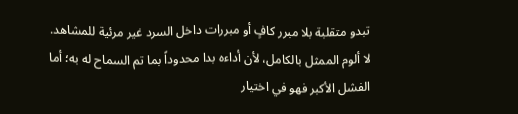تبدو متقلبة بلا مبرر كافٍ أو مبررات داخل السرد غير مرئية للمشاهد. لا ألوم الممثل بالكامل، لأن أداءه بدا محدوداً بما تم السماح له به؛ أما الفشل الأكبر فهو في اختيار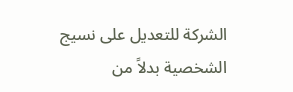الشركة للتعديل على نسيج الشخصية بدلاً من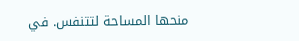منحها المساحة لتتنفس. في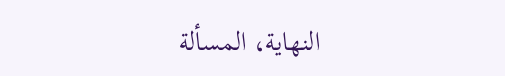النهاية، المسألة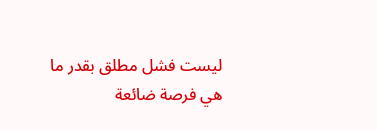ليست فشل مطلق بقدر ما هي فرصة ضائعة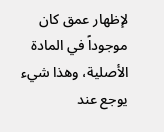لإظهار عمق كان موجوداً في المادة الأصلية، وهذا شيء يوجع عند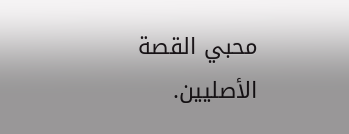محبي القصة الأصليين.